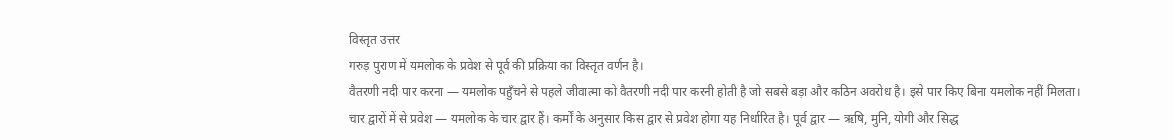विस्तृत उत्तर
गरुड़ पुराण में यमलोक के प्रवेश से पूर्व की प्रक्रिया का विस्तृत वर्णन है।
वैतरणी नदी पार करना — यमलोक पहुँचने से पहले जीवात्मा को वैतरणी नदी पार करनी होती है जो सबसे बड़ा और कठिन अवरोध है। इसे पार किए बिना यमलोक नहीं मिलता।
चार द्वारों में से प्रवेश — यमलोक के चार द्वार हैं। कर्मों के अनुसार किस द्वार से प्रवेश होगा यह निर्धारित है। पूर्व द्वार — ऋषि, मुनि, योगी और सिद्ध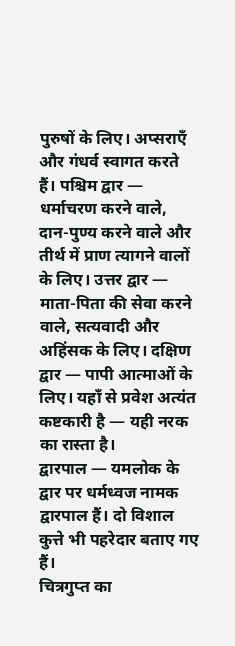पुरुषों के लिए। अप्सराएँ और गंधर्व स्वागत करते हैं। पश्चिम द्वार — धर्माचरण करने वाले, दान-पुण्य करने वाले और तीर्थ में प्राण त्यागने वालों के लिए। उत्तर द्वार — माता-पिता की सेवा करने वाले, सत्यवादी और अहिंसक के लिए। दक्षिण द्वार — पापी आत्माओं के लिए। यहाँ से प्रवेश अत्यंत कष्टकारी है — यही नरक का रास्ता है।
द्वारपाल — यमलोक के द्वार पर धर्मध्वज नामक द्वारपाल हैं। दो विशाल कुत्ते भी पहरेदार बताए गए हैं।
चित्रगुप्त का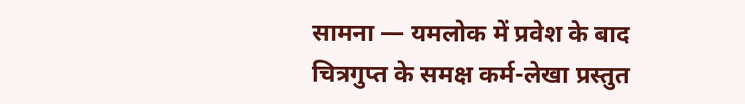सामना — यमलोक में प्रवेश के बाद चित्रगुप्त के समक्ष कर्म-लेखा प्रस्तुत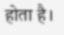होता है।